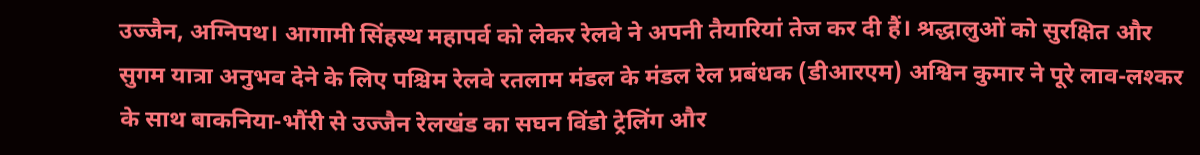उज्जैन, अग्निपथ। आगामी सिंहस्थ महापर्व को लेकर रेलवे ने अपनी तैयारियां तेज कर दी हैं। श्रद्धालुओं को सुरक्षित और सुगम यात्रा अनुभव देने के लिए पश्चिम रेलवे रतलाम मंडल के मंडल रेल प्रबंधक (डीआरएम) अश्विन कुमार ने पूरे लाव-लश्कर के साथ बाकनिया-भौंरी से उज्जैन रेलखंड का सघन विंडो ट्रेलिंग और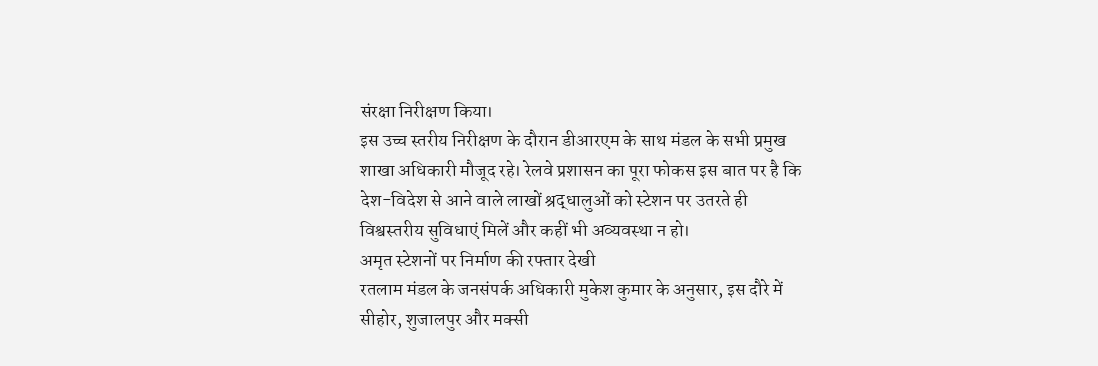संरक्षा निरीक्षण किया।
इस उच्च स्तरीय निरीक्षण के दौरान डीआरएम के साथ मंडल के सभी प्रमुख शाखा अधिकारी मौजूद रहे। रेलवे प्रशासन का पूरा फोकस इस बात पर है कि देश-विदेश से आने वाले लाखों श्रद्धालुओं को स्टेशन पर उतरते ही विश्वस्तरीय सुविधाएं मिलें और कहीं भी अव्यवस्था न हो।
अमृत स्टेशनों पर निर्माण की रफ्तार देखी
रतलाम मंडल के जनसंपर्क अधिकारी मुकेश कुमार के अनुसार, इस दौरे में सीहोर, शुजालपुर और मक्सी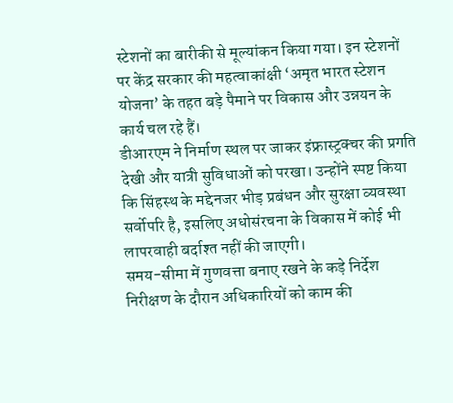स्टेशनों का बारीकी से मूल्यांकन किया गया। इन स्टेशनों पर केंद्र सरकार की महत्वाकांक्षी ‘अमृत भारत स्टेशन योजना’ के तहत बड़े पैमाने पर विकास और उन्नयन के कार्य चल रहे हैं।
डीआरएम ने निर्माण स्थल पर जाकर इंफ्रास्ट्रक्चर की प्रगति देखी और यात्री सुविधाओं को परखा। उन्होंने स्पष्ट किया कि सिंहस्थ के मद्देनजर भीड़ प्रबंधन और सुरक्षा व्यवस्था सर्वोपरि है, इसलिए अधोसंरचना के विकास में कोई भी लापरवाही बर्दाश्त नहीं की जाएगी।
समय-सीमा में गुणवत्ता बनाए रखने के कड़े निर्देश
निरीक्षण के दौरान अधिकारियों को काम की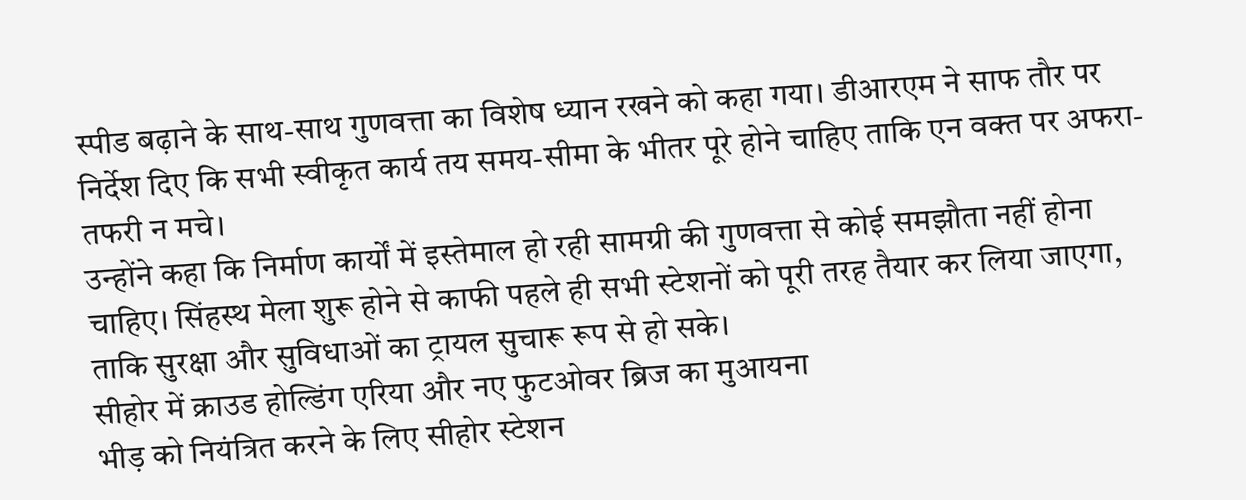स्पीड बढ़ाने के साथ-साथ गुणवत्ता का विशेष ध्यान रखने को कहा गया। डीआरएम ने साफ तौर पर निर्देश दिए कि सभी स्वीकृत कार्य तय समय-सीमा के भीतर पूरे होने चाहिए ताकि एन वक्त पर अफरा-तफरी न मचे।
उन्होंने कहा कि निर्माण कार्यों में इस्तेमाल हो रही सामग्री की गुणवत्ता से कोई समझौता नहीं होना चाहिए। सिंहस्थ मेला शुरू होने से काफी पहले ही सभी स्टेशनों को पूरी तरह तैयार कर लिया जाएगा, ताकि सुरक्षा और सुविधाओं का ट्रायल सुचारू रूप से हो सके।
सीहोर में क्राउड होल्डिंग एरिया और नए फुटओवर ब्रिज का मुआयना
भीड़ को नियंत्रित करने के लिए सीहोर स्टेशन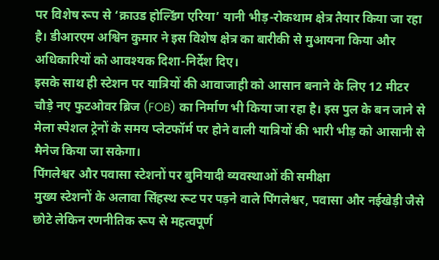पर विशेष रूप से ‘क्राउड होल्डिंग एरिया’ यानी भीड़-रोकथाम क्षेत्र तैयार किया जा रहा है। डीआरएम अश्विन कुमार ने इस विशेष क्षेत्र का बारीकी से मुआयना किया और अधिकारियों को आवश्यक दिशा-निर्देश दिए।
इसके साथ ही स्टेशन पर यात्रियों की आवाजाही को आसान बनाने के लिए 12 मीटर चौड़े नए फुटओवर ब्रिज (FOB) का निर्माण भी किया जा रहा है। इस पुल के बन जाने से मेला स्पेशल ट्रेनों के समय प्लेटफॉर्म पर होने वाली यात्रियों की भारी भीड़ को आसानी से मैनेज किया जा सकेगा।
पिंगलेश्वर और पवासा स्टेशनों पर बुनियादी व्यवस्थाओं की समीक्षा
मुख्य स्टेशनों के अलावा सिंहस्थ रूट पर पड़ने वाले पिंगलेश्वर, पवासा और नईखेड़ी जैसे छोटे लेकिन रणनीतिक रूप से महत्वपूर्ण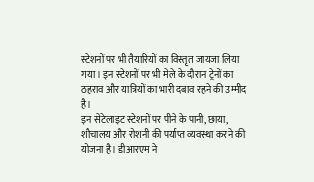स्टेशनों पर भी तैयारियों का विस्तृत जायजा लिया गया। इन स्टेशनों पर भी मेले के दौरान ट्रेनों का ठहराव और यात्रियों का भारी दबाव रहने की उम्मीद है।
इन सेटेलाइट स्टेशनों पर पीने के पानी, छाया, शौचालय और रोशनी की पर्याप्त व्यवस्था करने की योजना है। डीआरएम ने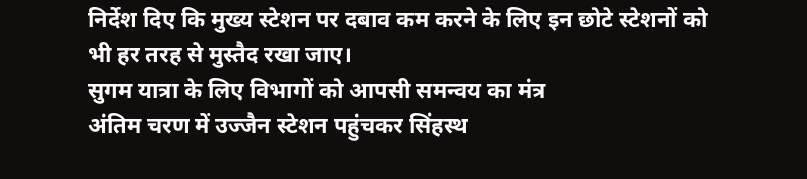निर्देश दिए कि मुख्य स्टेशन पर दबाव कम करने के लिए इन छोटे स्टेशनों को भी हर तरह से मुस्तैद रखा जाए।
सुगम यात्रा के लिए विभागों को आपसी समन्वय का मंत्र
अंतिम चरण में उज्जैन स्टेशन पहुंचकर सिंहस्थ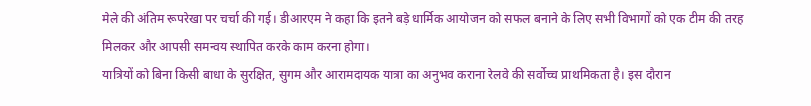मेले की अंतिम रूपरेखा पर चर्चा की गई। डीआरएम ने कहा कि इतने बड़े धार्मिक आयोजन को सफल बनाने के लिए सभी विभागों को एक टीम की तरह मिलकर और आपसी समन्वय स्थापित करके काम करना होगा।
यात्रियों को बिना किसी बाधा के सुरक्षित, सुगम और आरामदायक यात्रा का अनुभव कराना रेलवे की सर्वोच्च प्राथमिकता है। इस दौरान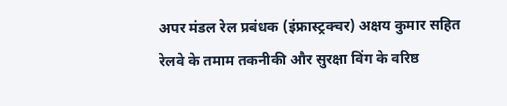अपर मंडल रेल प्रबंधक (इंफ्रास्ट्रक्चर) अक्षय कुमार सहित रेलवे के तमाम तकनीकी और सुरक्षा विंग के वरिष्ठ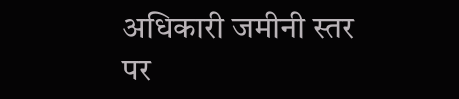अधिकारी जमीनी स्तर पर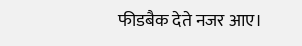फीडबैक देते नजर आए।